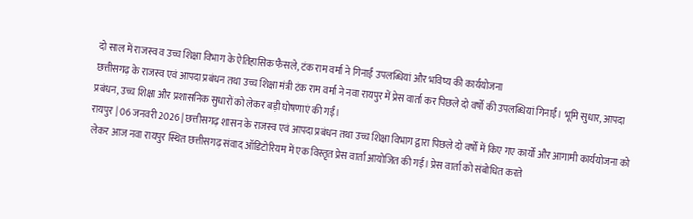दो साल में राजस्व व उच्च शिक्षा विभाग के ऐतिहासिक फैसले, टंक राम वर्मा ने गिनाईं उपलब्धियां और भविष्य की कार्ययोजना
छत्तीसगढ़ के राजस्व एवं आपदा प्रबंधन तथा उच्च शिक्षा मंत्री टंक राम वर्मा ने नवा रायपुर में प्रेस वार्ता कर पिछले दो वर्षों की उपलब्धियां गिनाईं। भूमि सुधार, आपदा प्रबंधन, उच्च शिक्षा और प्रशासनिक सुधारों को लेकर बड़ी घोषणाएं की गईं।
रायपुर | 06 जनवरी 2026 | छत्तीसगढ़ शासन के राजस्व एवं आपदा प्रबंधन तथा उच्च शिक्षा विभाग द्वारा पिछले दो वर्षों में किए गए कार्यों और आगामी कार्ययोजना को लेकर आज नवा रायपुर स्थित छत्तीसगढ़ संवाद ऑडिटोरियम में एक विस्तृत प्रेस वार्ता आयोजित की गई। प्रेस वार्ता को संबोधित करते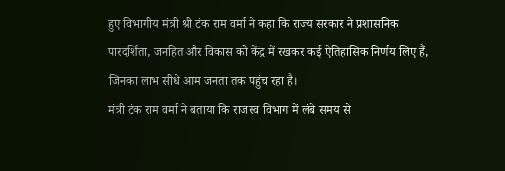हुए विभागीय मंत्री श्री टंक राम वर्मा ने कहा कि राज्य सरकार ने प्रशासनिक पारदर्शिता, जनहित और विकास को केंद्र में रखकर कई ऐतिहासिक निर्णय लिए हैं, जिनका लाभ सीधे आम जनता तक पहुंच रहा है।
मंत्री टंक राम वर्मा ने बताया कि राजस्व विभाग में लंबे समय से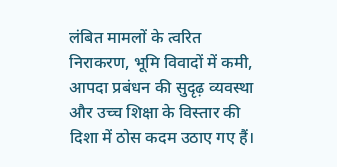लंबित मामलों के त्वरित निराकरण, भूमि विवादों में कमी, आपदा प्रबंधन की सुदृढ़ व्यवस्था और उच्च शिक्षा के विस्तार की दिशा में ठोस कदम उठाए गए हैं।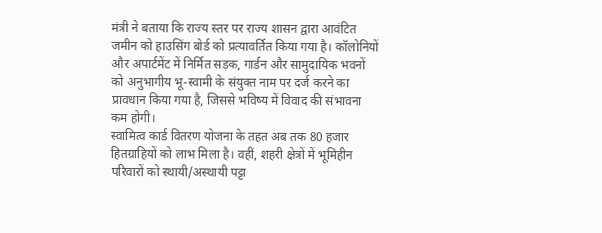मंत्री ने बताया कि राज्य स्तर पर राज्य शासन द्वारा आवंटित जमीन को हाउसिंग बोर्ड को प्रत्यावर्तित किया गया है। कॉलोनियों और अपार्टमेंट में निर्मित सड़क, गार्डन और सामुदायिक भवनों को अनुभागीय भू-स्वामी के संयुक्त नाम पर दर्ज करने का प्रावधान किया गया है, जिससे भविष्य में विवाद की संभावना कम होगी।
स्वामित्व कार्ड वितरण योजना के तहत अब तक 80 हजार हितग्राहियों को लाभ मिला है। वहीं, शहरी क्षेत्रों में भूमिहीन परिवारों को स्थायी/अस्थायी पट्टा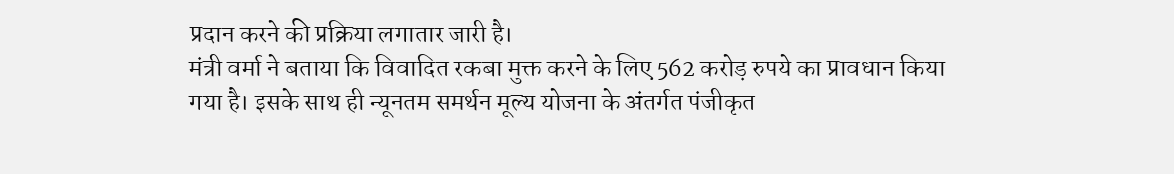प्रदान करने की प्रक्रिया लगातार जारी है।
मंत्री वर्मा ने बताया कि विवादित रकबा मुक्त करने के लिए 562 करोड़ रुपये का प्रावधान किया गया है। इसके साथ ही न्यूनतम समर्थन मूल्य योजना के अंतर्गत पंजीकृत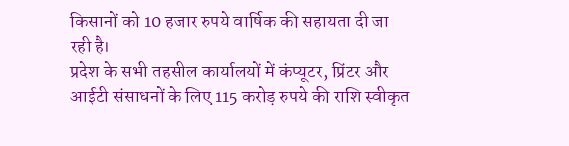किसानों को 10 हजार रुपये वार्षिक की सहायता दी जा रही है।
प्रदेश के सभी तहसील कार्यालयों में कंप्यूटर, प्रिंटर और आईटी संसाधनों के लिए 115 करोड़ रुपये की राशि स्वीकृत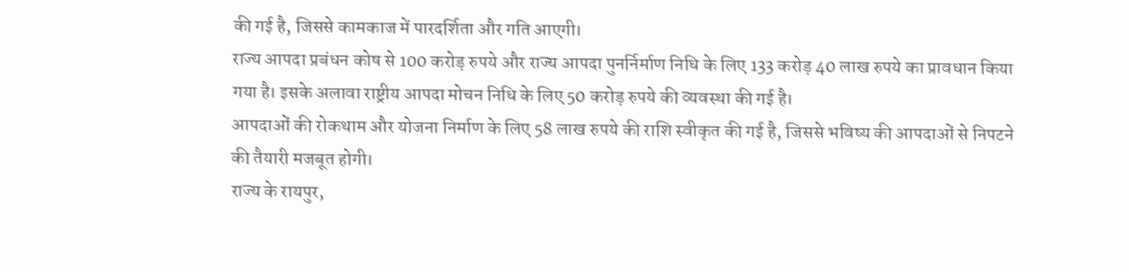की गई है, जिससे कामकाज में पारदर्शिता और गति आएगी।
राज्य आपदा प्रबंधन कोष से 100 करोड़ रुपये और राज्य आपदा पुनर्निर्माण निधि के लिए 133 करोड़ 40 लाख रुपये का प्रावधान किया गया है। इसके अलावा राष्ट्रीय आपदा मोचन निधि के लिए 50 करोड़ रुपये की व्यवस्था की गई है।
आपदाओं की रोकथाम और योजना निर्माण के लिए 58 लाख रुपये की राशि स्वीकृत की गई है, जिससे भविष्य की आपदाओं से निपटने की तैयारी मजबूत होगी।
राज्य के रायपुर,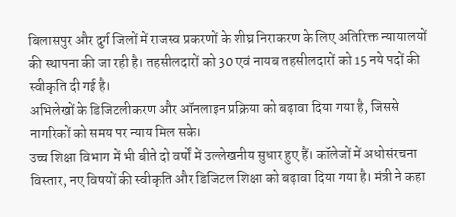बिलासपुर और दुर्ग जिलों में राजस्व प्रकरणों के शीघ्र निराकरण के लिए अतिरिक्त न्यायालयों की स्थापना की जा रही है। तहसीलदारों को 30 एवं नायब तहसीलदारों को 15 नये पदों की स्वीकृति दी गई है।
अभिलेखों के डिजिटलीकरण और ऑनलाइन प्रक्रिया को बढ़ावा दिया गया है, जिससे नागरिकों को समय पर न्याय मिल सके।
उच्च शिक्षा विभाग में भी बीते दो वर्षों में उल्लेखनीय सुधार हुए हैं। कॉलेजों में अधोसंरचना विस्तार, नए विषयों की स्वीकृति और डिजिटल शिक्षा को बढ़ावा दिया गया है। मंत्री ने कहा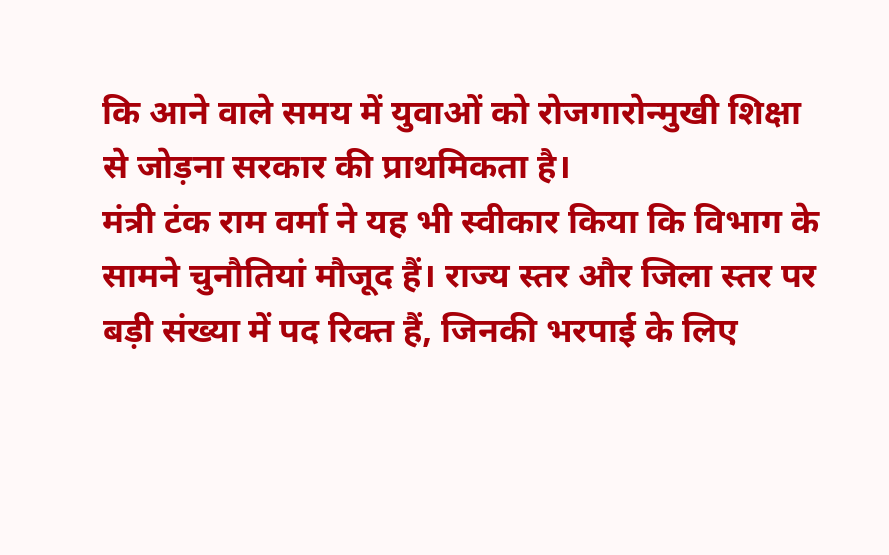कि आने वाले समय में युवाओं को रोजगारोन्मुखी शिक्षा से जोड़ना सरकार की प्राथमिकता है।
मंत्री टंक राम वर्मा ने यह भी स्वीकार किया कि विभाग के सामने चुनौतियां मौजूद हैं। राज्य स्तर और जिला स्तर पर बड़ी संख्या में पद रिक्त हैं, जिनकी भरपाई के लिए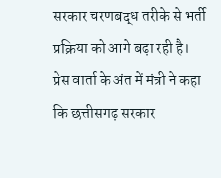सरकार चरणबद्ध तरीके से भर्ती प्रक्रिया को आगे बढ़ा रही है।
प्रेस वार्ता के अंत में मंत्री ने कहा कि छत्तीसगढ़ सरकार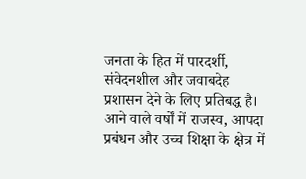जनता के हित में पारदर्शी, संवेदनशील और जवाबदेह प्रशासन देने के लिए प्रतिबद्ध है। आने वाले वर्षों में राजस्व, आपदा प्रबंधन और उच्च शिक्षा के क्षेत्र में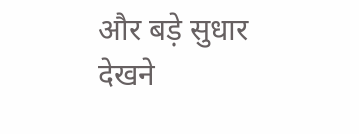और बड़े सुधार देखने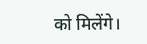को मिलेंगे।